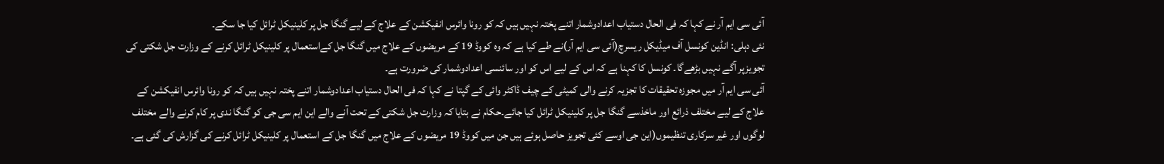آئی سی ایم آر نے کہا کہ فی الحال دستیاب اعدادوشمار اتنے پختہ نہیں ہیں کہ کو رونا وائرس انفیکشن کے علاج کے لیے گنگا جل پر کلینیکل ٹرائل کیا جا سکے۔
نئی دہلی: انڈین کونسل آف میڈیکل ریسرچ(آئی سی ایم آر)نے طے کیا ہے کہ وہ کووڈ 19 کے مریضوں کے علاج میں گنگا جل کےاستعمال پر کلینیکل ٹرائل کرنے کے وزارت جل شکتی کی تجویزپر آگے نہیں بڑھےگا۔ کونسل کا کہنا ہے کہ اس کے لیے اس کو اور سائنسی اعدادوشمار کی ضرورت ہے۔
آئی سی ایم آر میں مجوزہ تحقیقات کا تجزیہ کرنے والی کمیٹی کے چیف ڈاکٹر وائی کے گپتا نے کہا کہ فی الحال دستیاب اعدادوشمار اتنے پختہ نہیں ہیں کہ کو رونا وائرس انفیکشن کے علاج کے لیے مختلف ذرائع اور ماخذسے گنگا جل پر کلینیکل ٹرائل کیا جائے۔حکام نے بتایا کہ وزارت جل شکتی کے تحت آنے والے این ایم سی جی کو گنگا ندی پر کام کرنے والے مختلف لوگوں اور غیر سرکاری تنظیموں(این جی اوسے کئی تجویز حاصل ہوئے ہیں جن میں کووڈ 19 مریضوں کے علاج میں گنگا جل کے استعمال پر کلینیکل ٹرائل کرنے کی گزارش کی گئی ہے۔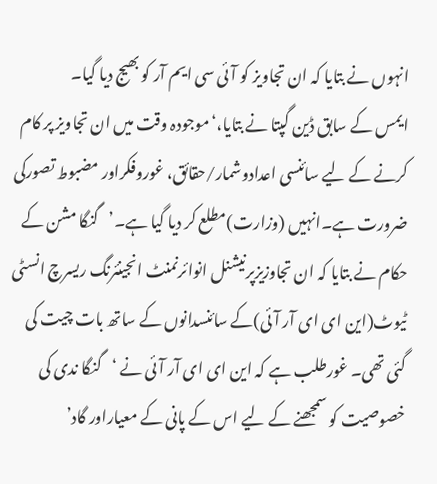انہوں نے بتایا کہ ان تجاویز کو آئی سی ایم آر کو بھیج دیا گیا۔
ایمس کے سابق ڈین گپتا نے بتایا،‘موجودہ وقت میں ان تجاویز پر کام کرنے کے لیے سائنسی اعدادوشمار/حقائق، غوروفکراور مضبوط تصورکی ضرورت ہے۔انہیں (وزارت)مطلع کر دیا گیا ہے۔’گنگا مشن کے حکام نے بتایا کہ ان تجاوزیزپرنیشنل انوائرنمنٹ انجینئرنگ ریسرچ انسٹی ٹیوٹ(این ای ای آر آئی)کے سائنسدانوں کے ساتھ بات چیت کی گئی تھی۔ غورطلب ہے کہ این ای ای آر آئی نے ‘گنگا ندی کی خصوصیت کو سمجھنے کے لیے اس کے پانی کے معیاراور گاد’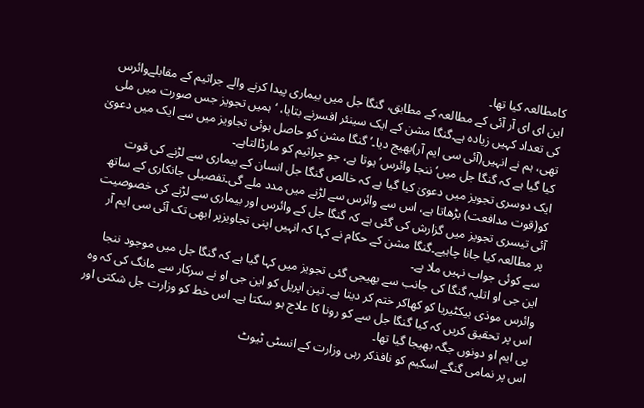کامطالعہ کیا تھا۔
این ای ای آر آئی کے مطالعہ کے مطابق، گنگا جل میں بیماری پیدا کرنے والے جراثیم کے مقابلےوائرس کی تعداد کہیں زیادہ ہے۔گنگا مشن کے ایک سینئر افسرنے بتایا، ‘ہمیں تجویز جس صورت میں ملی تھی، ہم نے انہیں(آئی سی ایم آر)بھیج دیا۔’ گنگا مشن کو حاصل ہوئی تجاویز میں سے ایک میں دعویٰ کیا گیا ہے کہ گنگا جل میں‘ننجا وائرس’ ہوتا ہے، جو جراثیم کو مارڈالتاہے۔
ایک دوسری تجویز میں دعویٰ کیا گیا ہے کہ خالص گنگا جل انسان کے بیماری سے لڑنے کی قوت کو(قوت مدافعت) بڑھاتا ہے، اس سے وائرس سے لڑنے میں مدد ملے گی۔تفصیلی جانکاری کے ساتھ آئی تیسری تجویز میں گزارش کی گئی ہے کہ گنگا جل کے وائرس اور بیماری سے لڑنے کی خصوصیت پر مطالعہ کیا جانا چاہیے۔گنگا مشن کے حکام نے کہا کہ انہیں اپنی تجاویزپر ابھی تک آئی سی ایم آر سے کوئی جواب نہیں ملا ہے۔
این جی او اتلیہ گنگا کی جانب سے بھیجی گئی تجویز میں کہا گیا ہے کہ گنگا جل میں موجود ننجا وائرس موذی بیکٹیریا کو کھاکر ختم کر دیتا ہے۔ تین اپریل کو این جی او نے سرکار سے مانگ کی کہ وہ اس پر تحقیق کریں کہ کیا گنگا جل سے کو رونا کا علاج ہو سکتا ہے۔ اس خط کو وزارت جل شکتی اور پی ایم او دونوں جگہ بھیجا گیا تھا۔
اس پر نمامی گنگے اسکیم کو نافذکر رہی وزارت کے انسٹی ٹیوٹ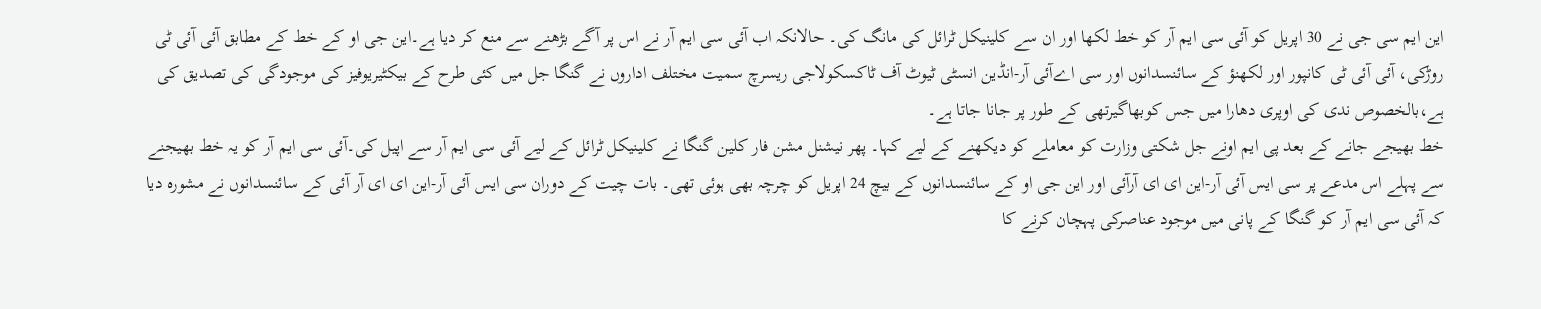این ایم سی جی نے 30 اپریل کو آئی سی ایم آر کو خط لکھا اور ان سے کلینیکل ٹرائل کی مانگ کی۔ حالانکہ اب آئی سی ایم آر نے اس پر آگے بڑھنے سے منع کر دیا ہے۔این جی او کے خط کے مطابق آئی آئی ٹی روڑکی، آئی آئی ٹی کانپور اور لکھنؤ کے سائنسدانوں اور سی اےآئی آر-انڈین انسٹی ٹیوٹ آف ٹاکسکولاجی ریسرچ سمیت مختلف اداروں نے گنگا جل میں کئی طرح کے بیکٹیریوفیز کی موجودگی کی تصدیق کی ہے،بالخصوص ندی کی اوپری دھارا میں جس کوبھاگیرتھی کے طور پر جانا جاتا ہے۔
خط بھیجے جانے کے بعد پی ایم اونے جل شکتی وزارت کو معاملے کو دیکھنے کے لیے کہا۔ پھر نیشنل مشن فار کلین گنگا نے کلینیکل ٹرائل کے لیے آئی سی ایم آر سے اپیل کی۔آئی سی ایم آر کو یہ خط بھیجنے سے پہلے اس مدعے پر سی ایس آئی آر-این ای ای آرآئی اور این جی او کے سائنسدانوں کے بیچ 24 اپریل کو چرچہ بھی ہوئی تھی۔ بات چیت کے دوران سی ایس آئی آر-این ای ای آر آئی کے سائنسدانوں نے مشورہ دیا کہ آئی سی ایم آر کو گنگا کے پانی میں موجود عناصرکی پہچان کرنے کا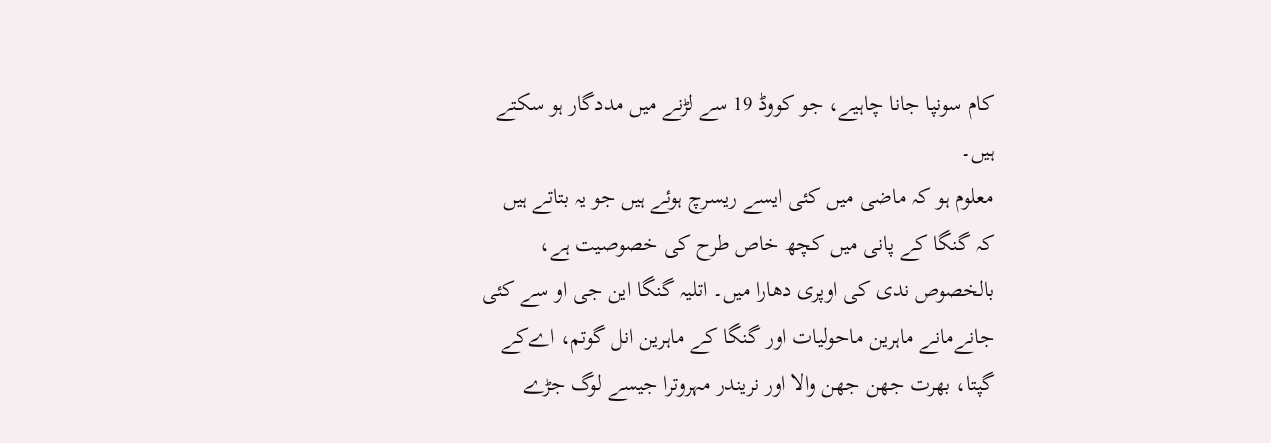کام سونپا جانا چاہیے، جو کووڈ 19 سے لڑنے میں مددگار ہو سکتے ہیں۔
معلوم ہو کہ ماضی میں کئی ایسے ریسرچ ہوئے ہیں جو یہ بتاتے ہیں کہ گنگا کے پانی میں کچھ خاص طرح کی خصوصیت ہے، بالخصوص ندی کی اوپری دھارا میں۔ اتلیہ گنگا این جی او سے کئی جانےمانے ماہرین ماحولیات اور گنگا کے ماہرین انل گوتم، اےکے گپتا، بھرت جھن جھن والا اور نریندر مہروترا جیسے لوگ جڑے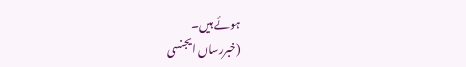ہوئے ہیں۔
(خبررساں ایجنسی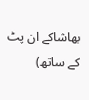بھاشاکے ان پٹ کے ساتھ)